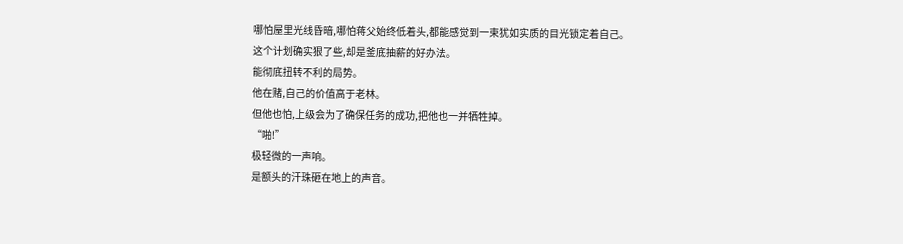哪怕屋里光线昏暗,哪怕蒋父始终低着头,都能感觉到一束犹如实质的目光锁定着自己。
这个计划确实狠了些,却是釜底抽薪的好办法。
能彻底扭转不利的局势。
他在赌,自己的价值高于老林。
但他也怕,上级会为了确保任务的成功,把他也一并牺牲掉。
“啪!”
极轻微的一声响。
是额头的汗珠砸在地上的声音。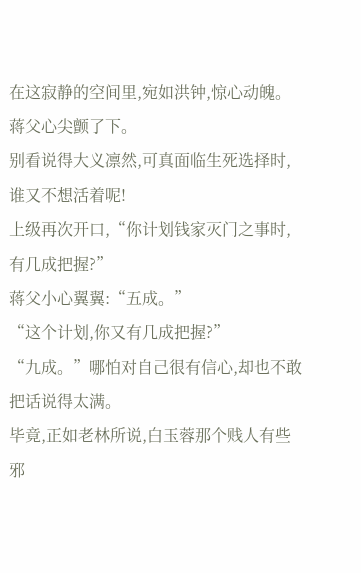在这寂静的空间里,宛如洪钟,惊心动魄。
蒋父心尖颤了下。
别看说得大义凛然,可真面临生死选择时,谁又不想活着呢!
上级再次开口,“你计划钱家灭门之事时,有几成把握?”
蒋父小心翼翼:“五成。”
“这个计划,你又有几成把握?”
“九成。”哪怕对自己很有信心,却也不敢把话说得太满。
毕竟,正如老林所说,白玉蓉那个贱人有些邪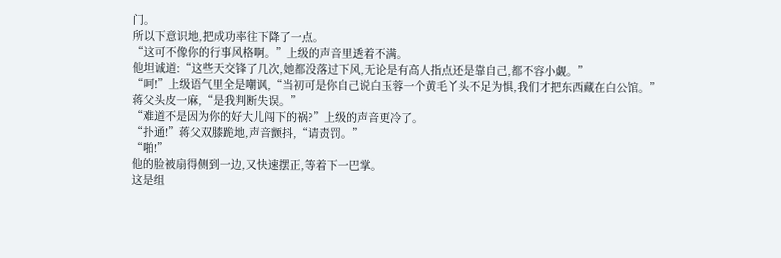门。
所以下意识地,把成功率往下降了一点。
“这可不像你的行事风格啊。”上级的声音里透着不满。
他坦诚道:“这些天交锋了几次,她都没落过下风,无论是有高人指点还是靠自己,都不容小觑。”
“呵!”上级语气里全是嘲讽,“当初可是你自己说白玉蓉一个黄毛丫头不足为惧,我们才把东西藏在白公馆。”
蒋父头皮一麻,“是我判断失误。”
“难道不是因为你的好大儿闯下的祸?”上级的声音更冷了。
“扑通!”蒋父双膝跪地,声音颤抖,“请责罚。”
“啪!”
他的脸被扇得侧到一边,又快速摆正,等着下一巴掌。
这是组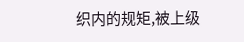织内的规矩,被上级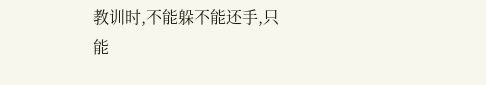教训时,不能躲不能还手,只能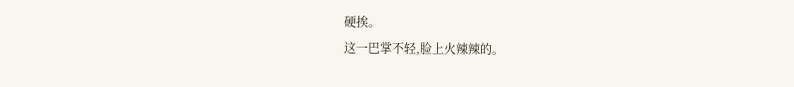硬挨。
这一巴掌不轻,脸上火辣辣的。